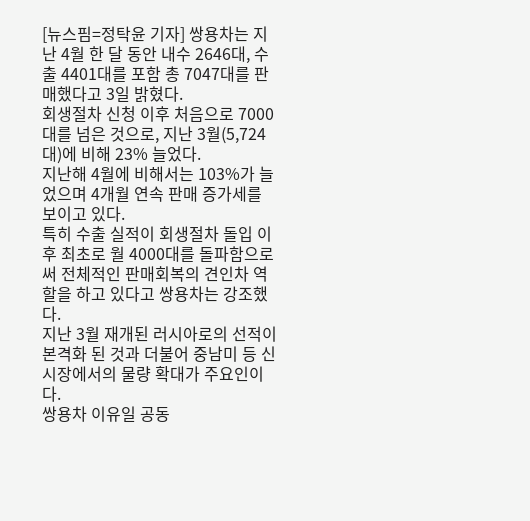[뉴스핌=정탁윤 기자] 쌍용차는 지난 4월 한 달 동안 내수 2646대, 수출 4401대를 포함 총 7047대를 판매했다고 3일 밝혔다.
회생절차 신청 이후 처음으로 7000대를 넘은 것으로, 지난 3월(5,724대)에 비해 23% 늘었다.
지난해 4월에 비해서는 103%가 늘었으며 4개월 연속 판매 증가세를 보이고 있다.
특히 수출 실적이 회생절차 돌입 이후 최초로 월 4000대를 돌파함으로써 전체적인 판매회복의 견인차 역할을 하고 있다고 쌍용차는 강조했다.
지난 3월 재개된 러시아로의 선적이 본격화 된 것과 더불어 중남미 등 신시장에서의 물량 확대가 주요인이다.
쌍용차 이유일 공동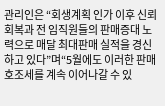관리인은 “회생계획 인가 이후 신뢰 회복과 전 임직원들의 판매증대 노력으로 매달 최대판매 실적을 경신하고 있다”며“5월에도 이러한 판매 호조세를 계속 이어나갈 수 있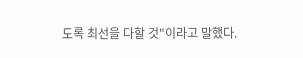도록 최선을 다할 것"이라고 말했다.